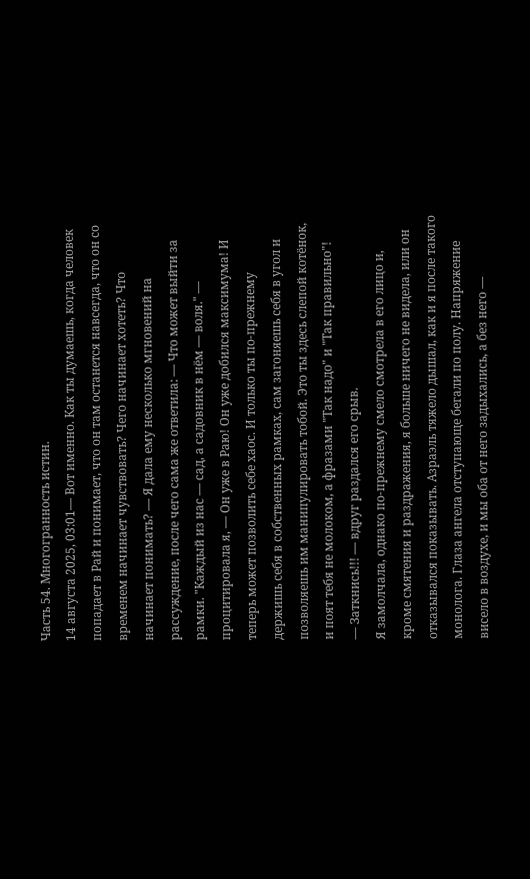Часть 54. Многогранность истин.
14 августа 2025, 03:01— Вот именно. Как ты думаешь, когда человек попадает в Рай и понимает, что он там останется навсегда, что он со временем начинает чувствовать? Чего начинает хотеть? Что начинает понимать? — Я дала ему несколько мгновений на рассуждение, после чего сама же ответила: — Что может выйти за рамки. "Каждый из нас — сад, а садовник в нём — воля." — процитировала я, — Он уже в Раю! Он уже добился максимума! И теперь может позволить себе хаос. И только ты по-прежнему держишь себя в собственных рамках, сам загоняешь себя в угол и позволяешь им манипулировать тобой. Это ты здесь слепой котёнок, и поят тебя не молоком, а фразами "Так надо" и "Так правильно"!
— Заткнись!!! — вдруг раздался его срыв.
Я замолчала, однако по-прежнему смело смотрела в его лицо и, кроме смятения и раздражения, я больше ничего не видела, или он отказывался показывать. Азраэль тяжело дышал, как и я после такого монолога. Глаза ангела отступающе бегали по полу. Напряжение висело в воздухе, и мы оба от него задыхались, а без него —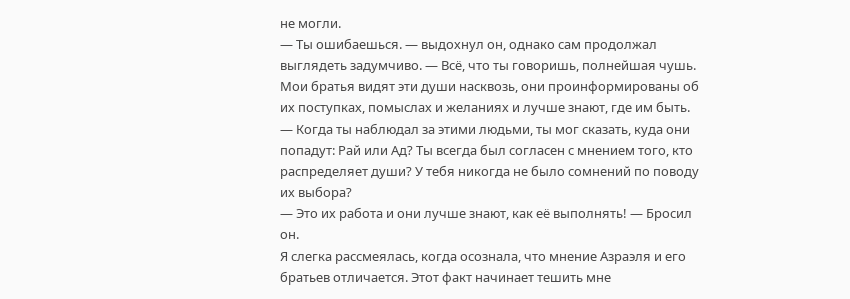не могли.
— Ты ошибаешься. — выдохнул он, однако сам продолжал выглядеть задумчиво. — Всё, что ты говоришь, полнейшая чушь. Мои братья видят эти души насквозь, они проинформированы об их поступках, помыслах и желаниях и лучше знают, где им быть.
— Когда ты наблюдал за этими людьми, ты мог сказать, куда они попадут: Рай или Ад? Ты всегда был согласен с мнением того, кто распределяет души? У тебя никогда не было сомнений по поводу их выбора?
— Это их работа и они лучше знают, как её выполнять! — Бросил он.
Я слегка рассмеялась, когда осознала, что мнение Азраэля и его братьев отличается. Этот факт начинает тешить мне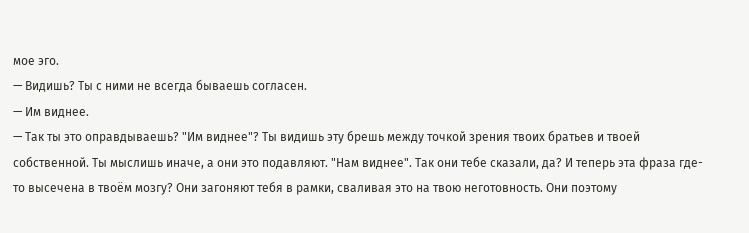мое эго.
— Видишь? Ты с ними не всегда бываешь согласен.
— Им виднее.
— Так ты это оправдываешь? "Им виднее"? Ты видишь эту брешь между точкой зрения твоих братьев и твоей собственной. Ты мыслишь иначе, а они это подавляют. "Нам виднее". Так они тебе сказали, да? И теперь эта фраза где-то высечена в твоём мозгу? Они загоняют тебя в рамки, сваливая это на твою неготовность. Они поэтому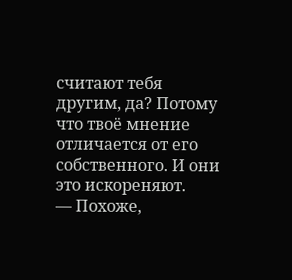считают тебя другим, да? Потому что твоё мнение отличается от его собственного. И они это искореняют.
— Похоже,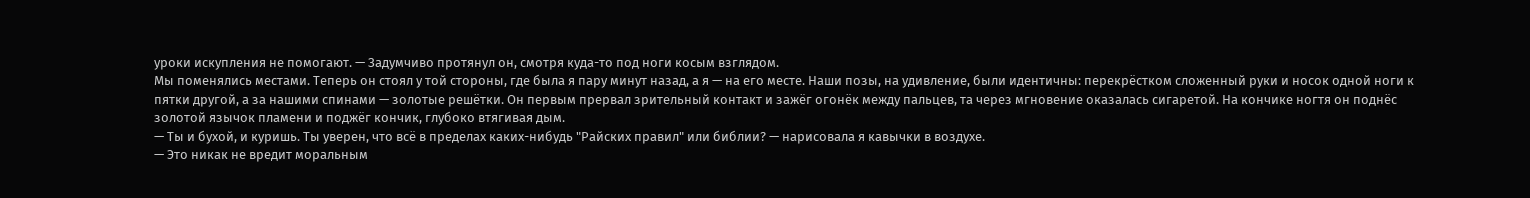уроки искупления не помогают. — Задумчиво протянул он, смотря куда-то под ноги косым взглядом.
Мы поменялись местами. Теперь он стоял у той стороны, где была я пару минут назад, а я — на его месте. Наши позы, на удивление, были идентичны: перекрёстком сложенный руки и носок одной ноги к пятки другой, а за нашими спинами — золотые решётки. Он первым прервал зрительный контакт и зажёг огонёк между пальцев, та через мгновение оказалась сигаретой. На кончике ногтя он поднёс золотой язычок пламени и поджёг кончик, глубоко втягивая дым.
— Ты и бухой, и куришь. Ты уверен, что всё в пределах каких-нибудь "Райских правил" или библии? — нарисовала я кавычки в воздухе.
— Это никак не вредит моральным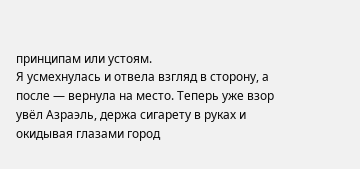принципам или устоям.
Я усмехнулась и отвела взгляд в сторону, а после — вернула на место. Теперь уже взор увёл Азраэль, держа сигарету в руках и окидывая глазами город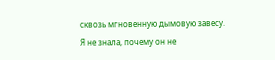сквозь мгновенную дымовую завесу.
Я не знала, почему он не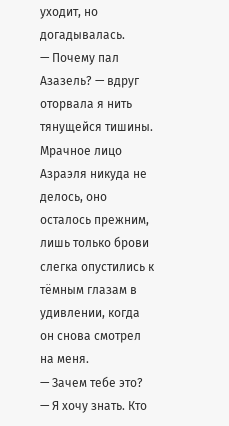уходит, но догадывалась.
— Почему пал Азазель? — вдруг оторвала я нить тянущейся тишины.
Мрачное лицо Азраэля никуда не делось, оно осталось прежним, лишь только брови слегка опустились к тёмным глазам в удивлении, когда он снова смотрел на меня.
— Зачем тебе это?
— Я хочу знать. Кто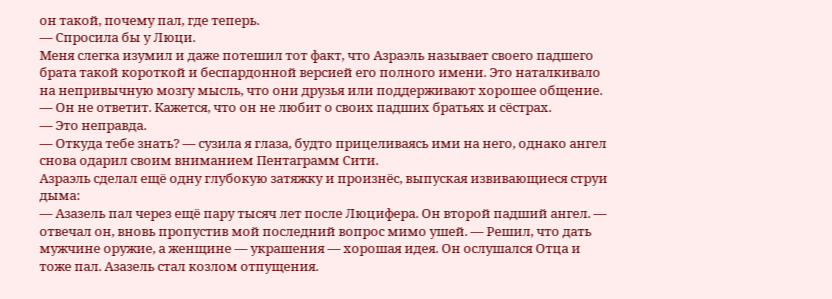он такой, почему пал, где теперь.
— Спросила бы у Люци.
Меня слегка изумил и даже потешил тот факт, что Азраэль называет своего падшего брата такой короткой и беспардонной версией его полного имени. Это наталкивало на непривычную мозгу мысль, что они друзья или поддерживают хорошее общение.
— Он не ответит. Кажется, что он не любит о своих падших братьях и сёстрах.
— Это неправда.
— Откуда тебе знать? — сузила я глаза, будто прицеливаясь ими на него, однако ангел снова одарил своим вниманием Пентаграмм Сити.
Азраэль сделал ещё одну глубокую затяжку и произнёс, выпуская извивающиеся струи дыма:
— Азазель пал через ещё пару тысяч лет после Люцифера. Он второй падший ангел. — отвечал он, вновь пропустив мой последний вопрос мимо ушей. — Решил, что дать мужчине оружие, а женщине — украшения — хорошая идея. Он ослушался Отца и тоже пал. Азазель стал козлом отпущения.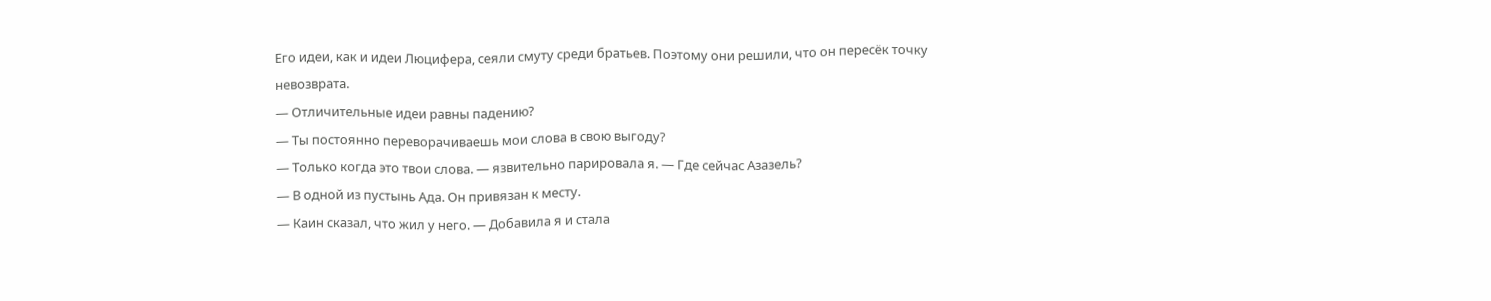Его идеи, как и идеи Люцифера, сеяли смуту среди братьев. Поэтому они решили, что он пересёк точку невозврата.
— Отличительные идеи равны падению?
— Ты постоянно переворачиваешь мои слова в свою выгоду?
— Только когда это твои слова. — язвительно парировала я. — Где сейчас Азазель?
— В одной из пустынь Ада. Он привязан к месту.
— Каин сказал, что жил у него. — Добавила я и стала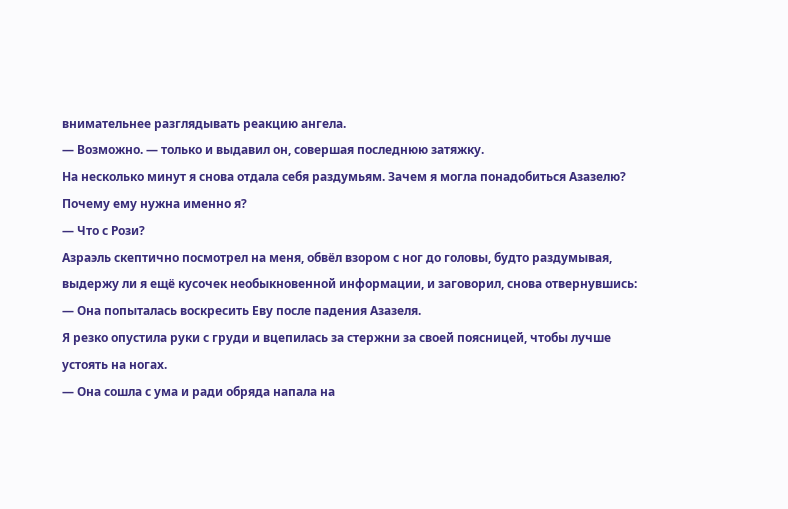внимательнее разглядывать реакцию ангела.
— Возможно. — только и выдавил он, совершая последнюю затяжку.
На несколько минут я снова отдала себя раздумьям. Зачем я могла понадобиться Азазелю? Почему ему нужна именно я?
— Что с Рози?
Азраэль скептично посмотрел на меня, обвёл взором с ног до головы, будто раздумывая, выдержу ли я ещё кусочек необыкновенной информации, и заговорил, снова отвернувшись:
— Она попыталась воскресить Еву после падения Азазеля.
Я резко опустила руки с груди и вцепилась за стержни за своей поясницей, чтобы лучше устоять на ногах.
— Она сошла с ума и ради обряда напала на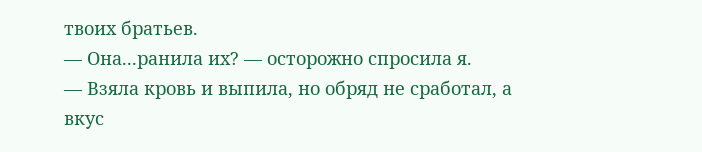твоих братьев.
— Она...ранила их? — осторожно спросила я.
— Взяла кровь и выпила, но обряд не сработал, а вкус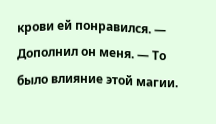крови ей понравился. — Дополнил он меня. — То было влияние этой магии.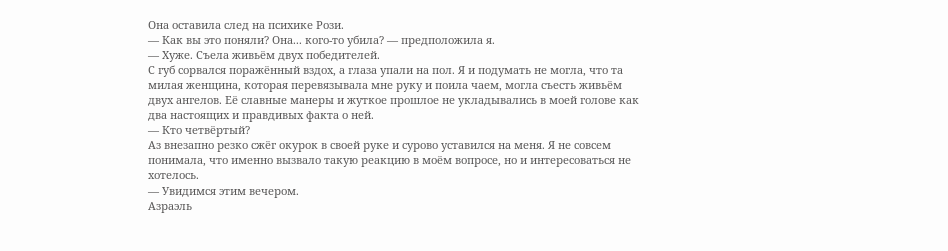Она оставила след на психике Рози.
— Как вы это поняли? Она... кого-то убила? — предположила я.
— Хуже. Съела живьём двух победителей.
С губ сорвался поражённый вздох, а глаза упали на пол. Я и подумать не могла, что та милая женщина, которая перевязывала мне руку и поила чаем, могла съесть живьём двух ангелов. Её славные манеры и жуткое прошлое не укладывались в моей голове как два настоящих и правдивых факта о ней.
— Кто четвёртый?
Аз внезапно резко сжёг окурок в своей руке и сурово уставился на меня. Я не совсем понимала, что именно вызвало такую реакцию в моём вопросе, но и интересоваться не хотелось.
— Увидимся этим вечером.
Азраэль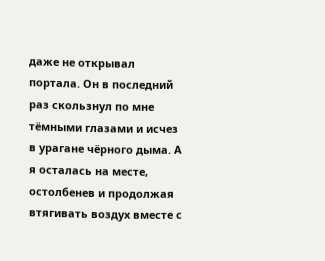даже не открывал портала. Он в последний раз скользнул по мне тёмными глазами и исчез в урагане чёрного дыма. А я осталась на месте, остолбенев и продолжая втягивать воздух вместе с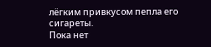лёгким привкусом пепла его сигареты.
Пока нет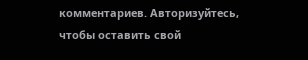комментариев. Авторизуйтесь, чтобы оставить свой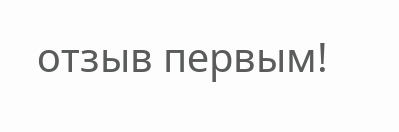отзыв первым!